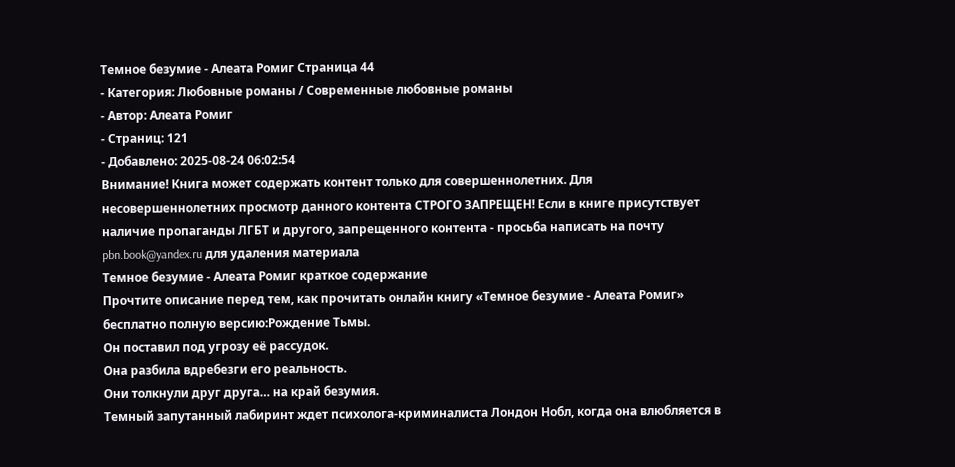Темное безумие - Алеата Ромиг Страница 44
- Категория: Любовные романы / Современные любовные романы
- Автор: Алеата Ромиг
- Страниц: 121
- Добавлено: 2025-08-24 06:02:54
Внимание! Книга может содержать контент только для совершеннолетних. Для несовершеннолетних просмотр данного контента СТРОГО ЗАПРЕЩЕН! Если в книге присутствует наличие пропаганды ЛГБТ и другого, запрещенного контента - просьба написать на почту pbn.book@yandex.ru для удаления материала
Темное безумие - Алеата Ромиг краткое содержание
Прочтите описание перед тем, как прочитать онлайн книгу «Темное безумие - Алеата Ромиг» бесплатно полную версию:Рождение Тьмы.
Он поставил под угрозу её рассудок.
Она разбила вдребезги его реальность.
Они толкнули друг друга… на край безумия.
Темный запутанный лабиринт ждет психолога-криминалиста Лондон Нобл, когда она влюбляется в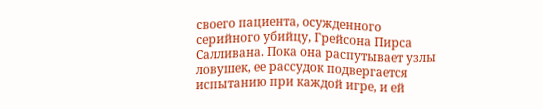своего пациента, осужденного серийного убийцу, Грейсона Пирса Салливана. Пока она распутывает узлы ловушек, ее рассудок подвергается испытанию при каждой игре, и ей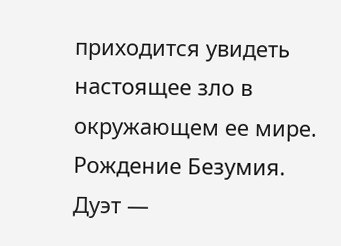приходится увидеть настоящее зло в окружающем ее мире.
Рождение Безумия.
Дуэт —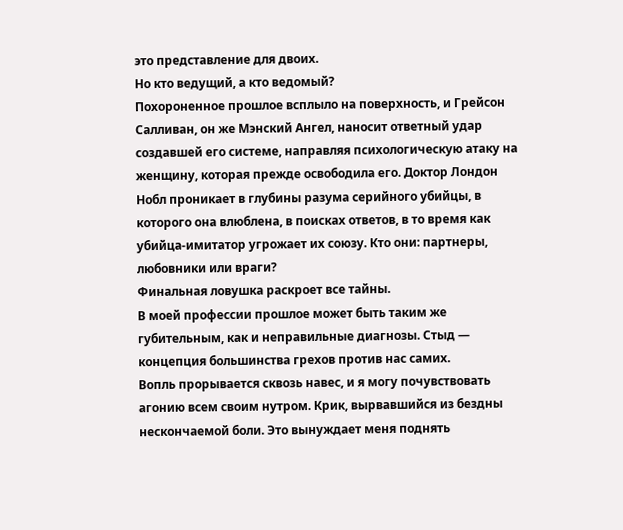это представление для двоих.
Но кто ведущий, а кто ведомый?
Похороненное прошлое всплыло на поверхность, и Грейсон Салливан, он же Мэнский Ангел, наносит ответный удар создавшей его системе, направляя психологическую атаку на женщину, которая прежде освободила его. Доктор Лондон Нобл проникает в глубины разума серийного убийцы, в которого она влюблена, в поисках ответов, в то время как убийца-имитатор угрожает их союзу. Кто они: партнеры, любовники или враги?
Финальная ловушка раскроет все тайны.
В моей профессии прошлое может быть таким же губительным, как и неправильные диагнозы. Стыд — концепция большинства грехов против нас самих.
Вопль прорывается сквозь навес, и я могу почувствовать агонию всем своим нутром. Крик, вырвавшийся из бездны нескончаемой боли. Это вынуждает меня поднять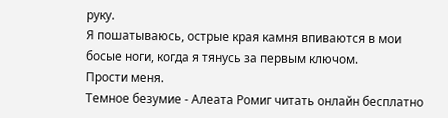руку.
Я пошатываюсь, острые края камня впиваются в мои босые ноги, когда я тянусь за первым ключом.
Прости меня.
Темное безумие - Алеата Ромиг читать онлайн бесплатно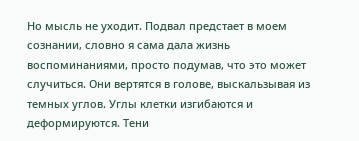Но мысль не уходит. Подвал предстает в моем сознании, словно я сама дала жизнь воспоминаниями, просто подумав, что это может случиться. Они вертятся в голове, выскальзывая из темных углов. Углы клетки изгибаются и деформируются. Тени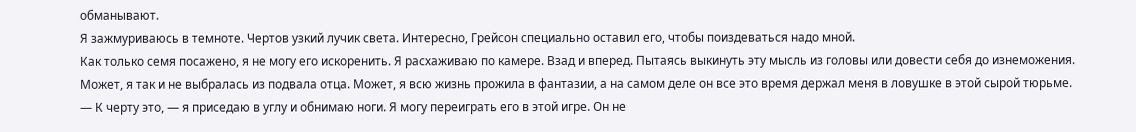обманывают.
Я зажмуриваюсь в темноте. Чертов узкий лучик света. Интересно, Грейсон специально оставил его, чтобы поиздеваться надо мной.
Как только семя посажено, я не могу его искоренить. Я расхаживаю по камере. Взад и вперед. Пытаясь выкинуть эту мысль из головы или довести себя до изнеможения.
Может, я так и не выбралась из подвала отца. Может, я всю жизнь прожила в фантазии, а на самом деле он все это время держал меня в ловушке в этой сырой тюрьме.
— К черту это, — я приседаю в углу и обнимаю ноги. Я могу переиграть его в этой игре. Он не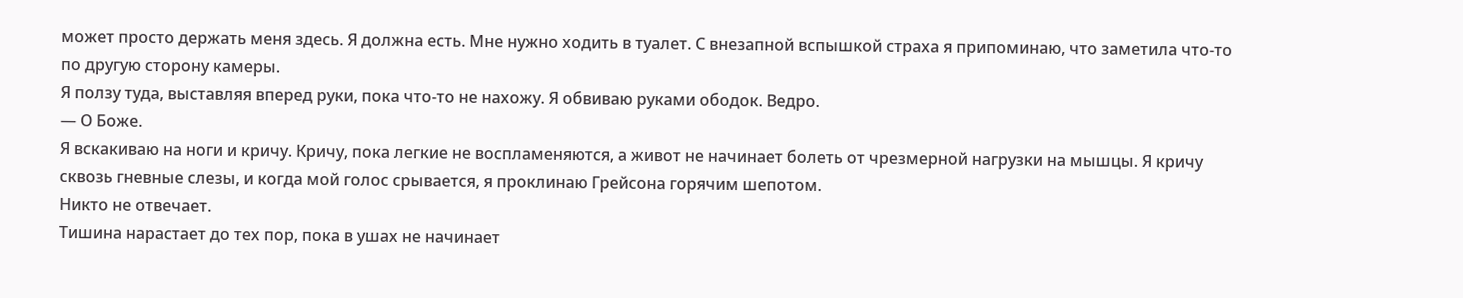может просто держать меня здесь. Я должна есть. Мне нужно ходить в туалет. С внезапной вспышкой страха я припоминаю, что заметила что-то по другую сторону камеры.
Я ползу туда, выставляя вперед руки, пока что-то не нахожу. Я обвиваю руками ободок. Ведро.
— О Боже.
Я вскакиваю на ноги и кричу. Кричу, пока легкие не воспламеняются, а живот не начинает болеть от чрезмерной нагрузки на мышцы. Я кричу сквозь гневные слезы, и когда мой голос срывается, я проклинаю Грейсона горячим шепотом.
Никто не отвечает.
Тишина нарастает до тех пор, пока в ушах не начинает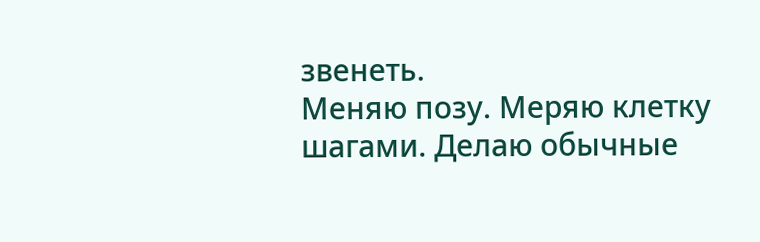звенеть.
Меняю позу. Меряю клетку шагами. Делаю обычные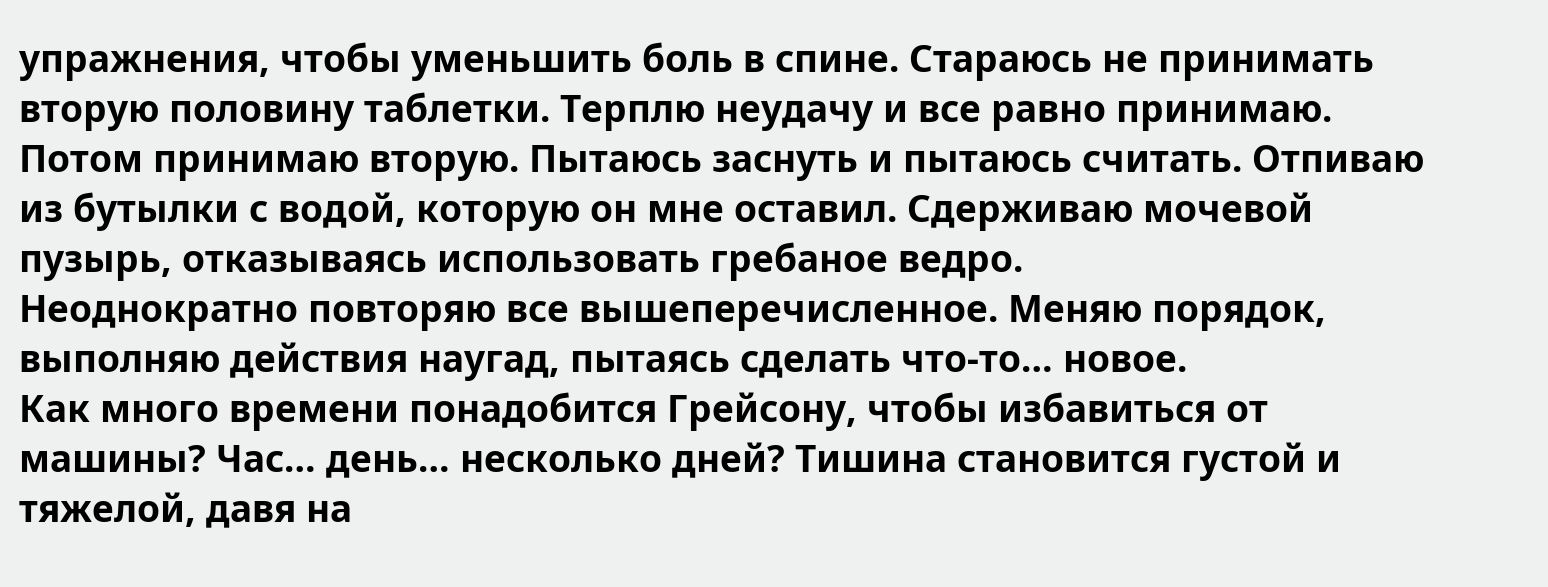упражнения, чтобы уменьшить боль в спине. Стараюсь не принимать вторую половину таблетки. Терплю неудачу и все равно принимаю. Потом принимаю вторую. Пытаюсь заснуть и пытаюсь считать. Отпиваю из бутылки с водой, которую он мне оставил. Сдерживаю мочевой пузырь, отказываясь использовать гребаное ведро.
Неоднократно повторяю все вышеперечисленное. Меняю порядок, выполняю действия наугад, пытаясь сделать что-то… новое.
Как много времени понадобится Грейсону, чтобы избавиться от машины? Час… день… несколько дней? Тишина становится густой и тяжелой, давя на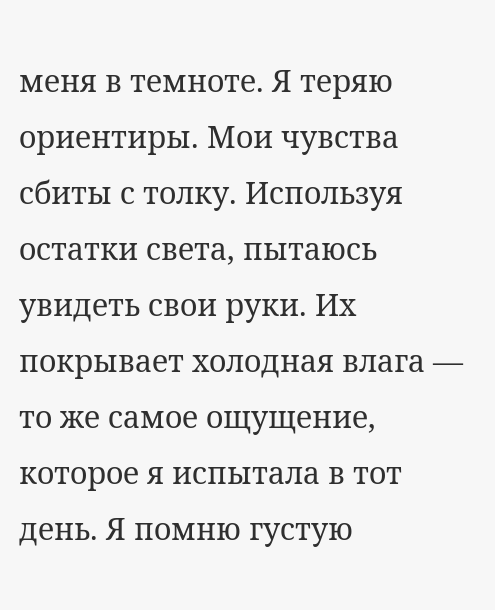меня в темноте. Я теряю ориентиры. Мои чувства сбиты с толку. Используя остатки света, пытаюсь увидеть свои руки. Их покрывает холодная влага — то же самое ощущение, которое я испытала в тот день. Я помню густую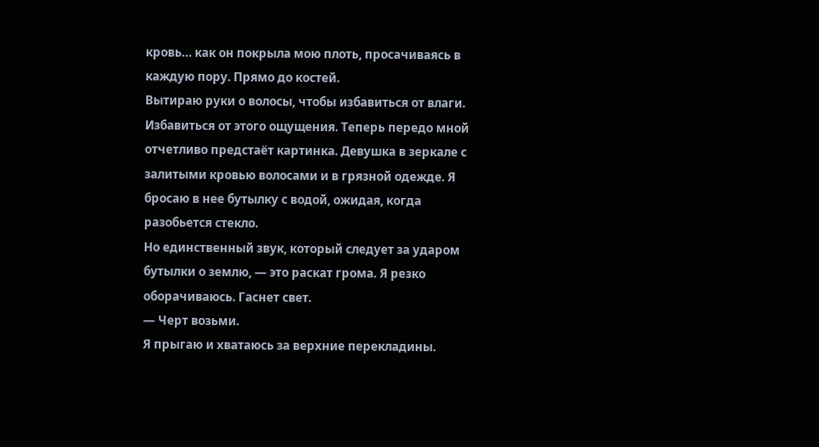кровь… как он покрыла мою плоть, просачиваясь в каждую пору. Прямо до костей.
Вытираю руки о волосы, чтобы избавиться от влаги. Избавиться от этого ощущения. Теперь передо мной отчетливо предстаёт картинка. Девушка в зеркале с залитыми кровью волосами и в грязной одежде. Я бросаю в нее бутылку с водой, ожидая, когда разобьется стекло.
Но единственный звук, который следует за ударом бутылки о землю, — это раскат грома. Я резко оборачиваюсь. Гаснет свет.
— Черт возьми.
Я прыгаю и хватаюсь за верхние перекладины.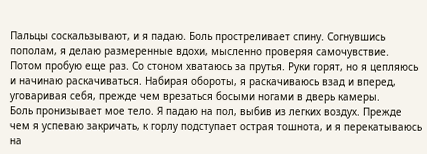Пальцы соскальзывают, и я падаю. Боль простреливает спину. Согнувшись пополам, я делаю размеренные вдохи, мысленно проверяя самочувствие. Потом пробую еще раз. Со стоном хватаюсь за прутья. Руки горят, но я цепляюсь и начинаю раскачиваться. Набирая обороты, я раскачиваюсь взад и вперед, уговаривая себя, прежде чем врезаться босыми ногами в дверь камеры.
Боль пронизывает мое тело. Я падаю на пол, выбив из легких воздух. Прежде чем я успеваю закричать, к горлу подступает острая тошнота, и я перекатываюсь на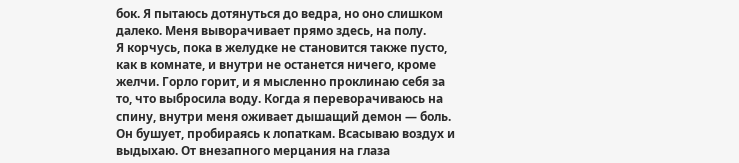бок. Я пытаюсь дотянуться до ведра, но оно слишком далеко. Меня выворачивает прямо здесь, на полу.
Я корчусь, пока в желудке не становится также пусто, как в комнате, и внутри не останется ничего, кроме желчи. Горло горит, и я мысленно проклинаю себя за то, что выбросила воду. Когда я переворачиваюсь на спину, внутри меня оживает дышащий демон — боль. Он бушует, пробираясь к лопаткам. Всасываю воздух и выдыхаю. От внезапного мерцания на глаза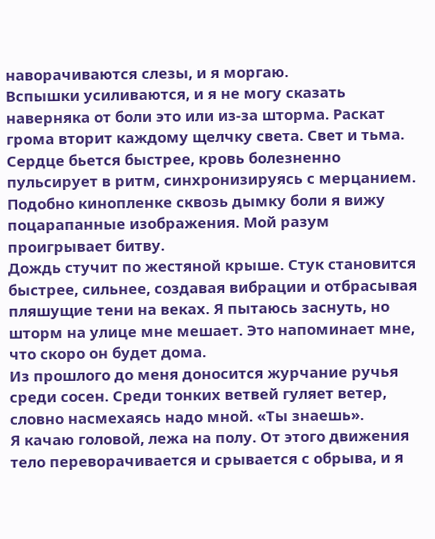наворачиваются слезы, и я моргаю.
Вспышки усиливаются, и я не могу сказать наверняка от боли это или из-за шторма. Раскат грома вторит каждому щелчку света. Свет и тьма. Сердце бьется быстрее, кровь болезненно пульсирует в ритм, синхронизируясь с мерцанием. Подобно кинопленке сквозь дымку боли я вижу поцарапанные изображения. Мой разум проигрывает битву.
Дождь стучит по жестяной крыше. Стук становится быстрее, сильнее, создавая вибрации и отбрасывая пляшущие тени на веках. Я пытаюсь заснуть, но шторм на улице мне мешает. Это напоминает мне, что скоро он будет дома.
Из прошлого до меня доносится журчание ручья среди сосен. Среди тонких ветвей гуляет ветер, словно насмехаясь надо мной. «Ты знаешь».
Я качаю головой, лежа на полу. От этого движения тело переворачивается и срывается с обрыва, и я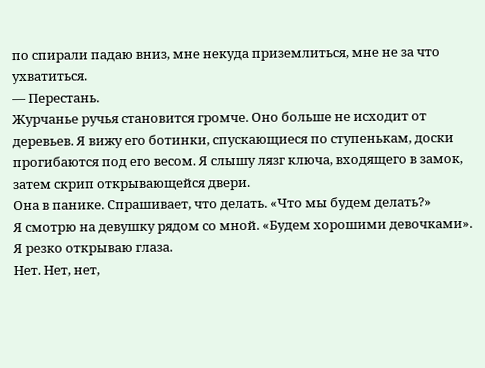по спирали падаю вниз, мне некуда приземлиться, мне не за что ухватиться.
— Перестань.
Журчанье ручья становится громче. Оно больше не исходит от деревьев. Я вижу его ботинки, спускающиеся по ступенькам, доски прогибаются под его весом. Я слышу лязг ключа, входящего в замок, затем скрип открывающейся двери.
Она в панике. Спрашивает, что делать. «Что мы будем делать?»
Я смотрю на девушку рядом со мной. «Будем хорошими девочками».
Я резко открываю глаза.
Нет. Нет, нет,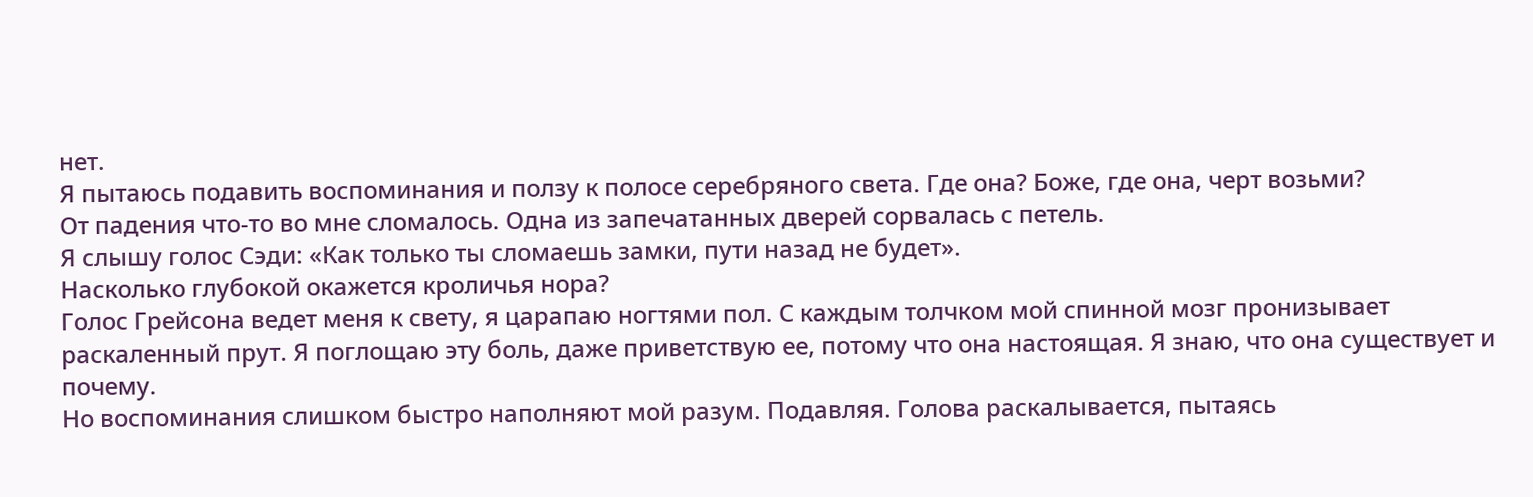нет.
Я пытаюсь подавить воспоминания и ползу к полосе серебряного света. Где она? Боже, где она, черт возьми?
От падения что-то во мне сломалось. Одна из запечатанных дверей сорвалась с петель.
Я слышу голос Сэди: «Как только ты сломаешь замки, пути назад не будет».
Насколько глубокой окажется кроличья нора?
Голос Грейсона ведет меня к свету, я царапаю ногтями пол. С каждым толчком мой спинной мозг пронизывает раскаленный прут. Я поглощаю эту боль, даже приветствую ее, потому что она настоящая. Я знаю, что она существует и почему.
Но воспоминания слишком быстро наполняют мой разум. Подавляя. Голова раскалывается, пытаясь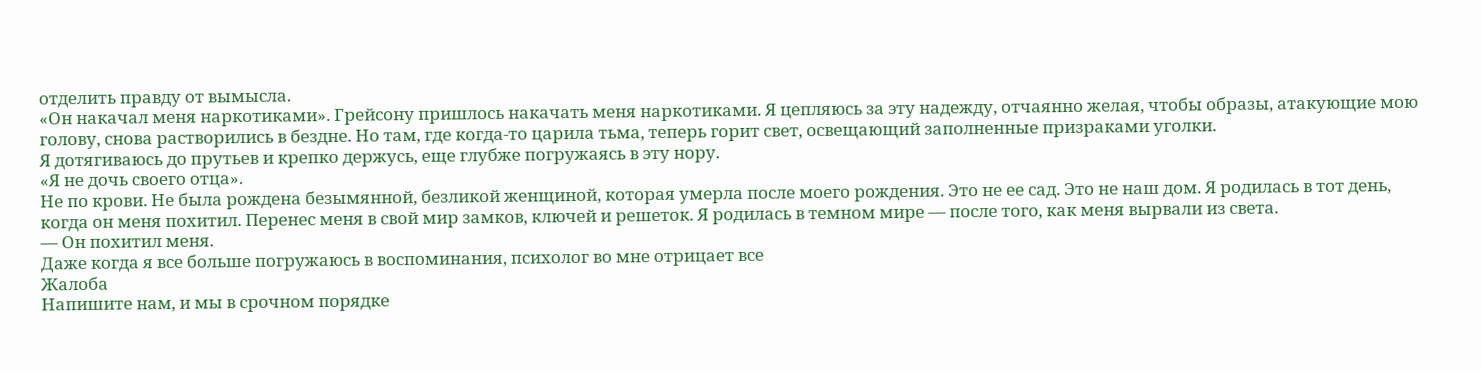отделить правду от вымысла.
«Он накачал меня наркотиками». Грейсону пришлось накачать меня наркотиками. Я цепляюсь за эту надежду, отчаянно желая, чтобы образы, атакующие мою голову, снова растворились в бездне. Но там, где когда-то царила тьма, теперь горит свет, освещающий заполненные призраками уголки.
Я дотягиваюсь до прутьев и крепко держусь, еще глубже погружаясь в эту нору.
«Я не дочь своего отца».
Не по крови. Не была рождена безымянной, безликой женщиной, которая умерла после моего рождения. Это не ее сад. Это не наш дом. Я родилась в тот день, когда он меня похитил. Перенес меня в свой мир замков, ключей и решеток. Я родилась в темном мире — после того, как меня вырвали из света.
— Он похитил меня.
Даже когда я все больше погружаюсь в воспоминания, психолог во мне отрицает все
Жалоба
Напишите нам, и мы в срочном порядке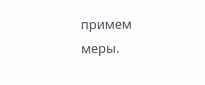примем меры.